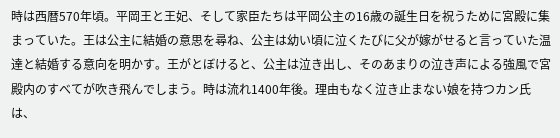時は西暦570年頃。平岡王と王妃、そして家臣たちは平岡公主の16歳の誕生日を祝うために宮殿に集まっていた。王は公主に結婚の意思を尋ね、公主は幼い頃に泣くたびに父が嫁がせると言っていた温達と結婚する意向を明かす。王がとぼけると、公主は泣き出し、そのあまりの泣き声による強風で宮殿内のすべてが吹き飛んでしまう。時は流れ1400年後。理由もなく泣き止まない娘を持つカン氏は、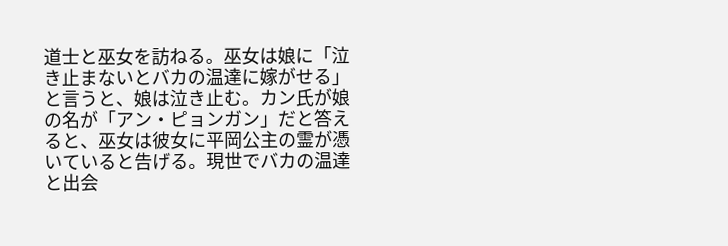道士と巫女を訪ねる。巫女は娘に「泣き止まないとバカの温達に嫁がせる」と言うと、娘は泣き止む。カン氏が娘の名が「アン・ピョンガン」だと答えると、巫女は彼女に平岡公主の霊が憑いていると告げる。現世でバカの温達と出会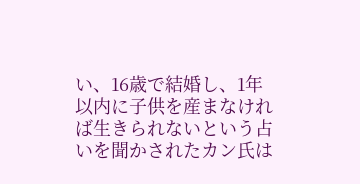い、16歳で結婚し、1年以内に子供を産まなければ生きられないという占いを聞かされたカン氏は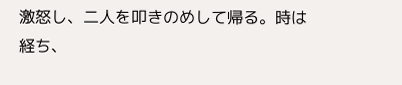激怒し、二人を叩きのめして帰る。時は経ち、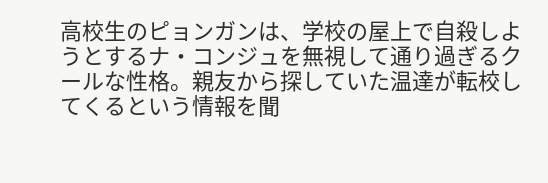高校生のピョンガンは、学校の屋上で自殺しようとするナ・コンジュを無視して通り過ぎるクールな性格。親友から探していた温達が転校してくるという情報を聞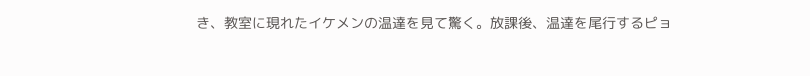き、教室に現れたイケメンの温達を見て驚く。放課後、温達を尾行するピョ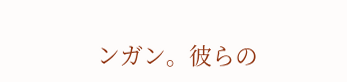ンガン。彼らの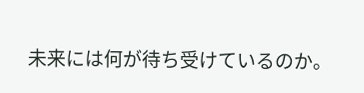未来には何が待ち受けているのか。